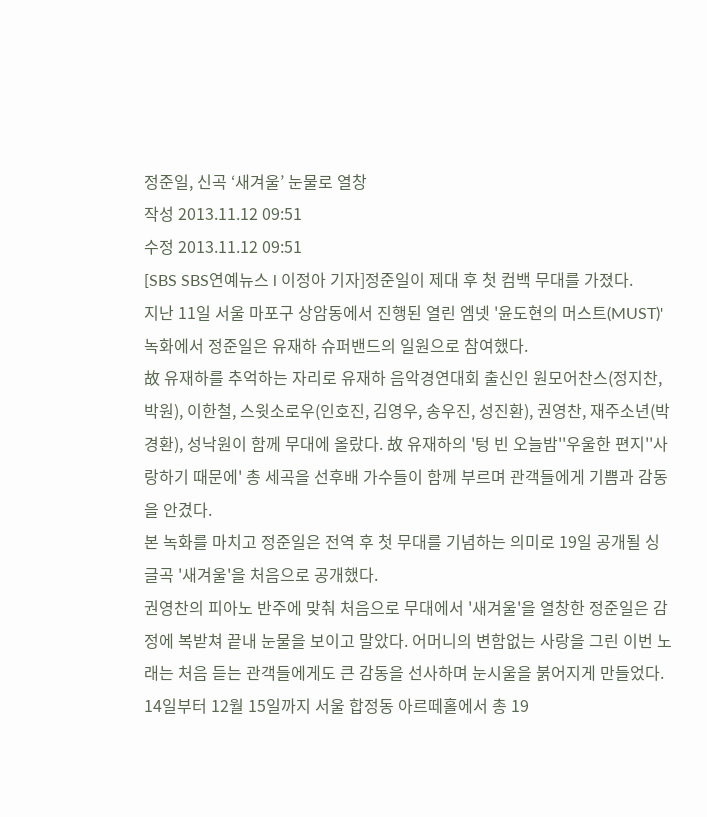정준일, 신곡 ‘새겨울’ 눈물로 열창
작성 2013.11.12 09:51
수정 2013.11.12 09:51
[SBS SBS연예뉴스 l 이정아 기자]정준일이 제대 후 첫 컴백 무대를 가졌다.
지난 11일 서울 마포구 상암동에서 진행된 열린 엠넷 '윤도현의 머스트(MUST)' 녹화에서 정준일은 유재하 슈퍼밴드의 일원으로 참여했다.
故 유재하를 추억하는 자리로 유재하 음악경연대회 출신인 원모어찬스(정지찬, 박원), 이한철, 스윗소로우(인호진, 김영우, 송우진, 성진환), 권영찬, 재주소년(박경환), 성낙원이 함께 무대에 올랐다. 故 유재하의 '텅 빈 오늘밤''우울한 편지''사랑하기 때문에' 총 세곡을 선후배 가수들이 함께 부르며 관객들에게 기쁨과 감동을 안겼다.
본 녹화를 마치고 정준일은 전역 후 첫 무대를 기념하는 의미로 19일 공개될 싱글곡 '새겨울'을 처음으로 공개했다.
권영찬의 피아노 반주에 맞춰 처음으로 무대에서 '새겨울'을 열창한 정준일은 감정에 복받쳐 끝내 눈물을 보이고 말았다. 어머니의 변함없는 사랑을 그린 이번 노래는 처음 듣는 관객들에게도 큰 감동을 선사하며 눈시울을 붉어지게 만들었다.
14일부터 12월 15일까지 서울 합정동 아르떼홀에서 총 19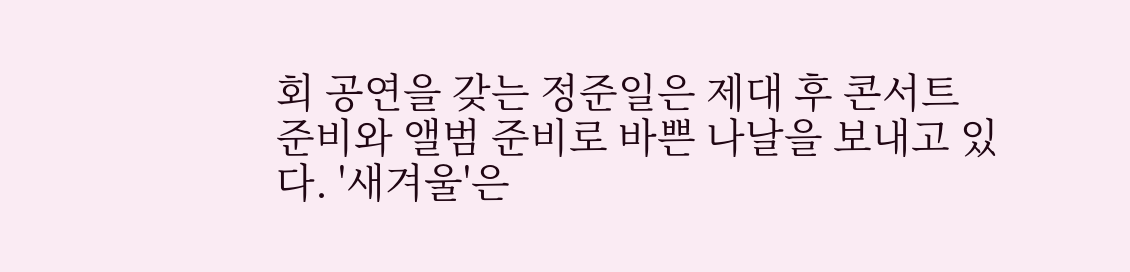회 공연을 갖는 정준일은 제대 후 콘서트 준비와 앨범 준비로 바쁜 나날을 보내고 있다. '새겨울'은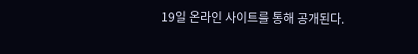19일 온라인 사이트를 통해 공개된다.